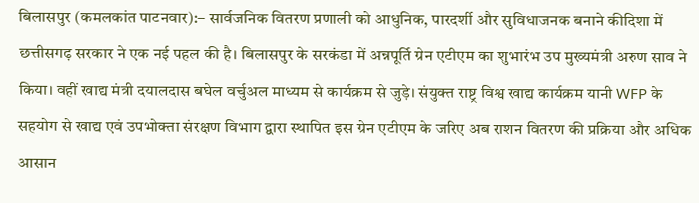बिलासपुर (कमलकांत पाटनवार):– सार्वजनिक वितरण प्रणाली को आधुनिक, पारदर्शी और सुविधाजनक बनाने कीदिशा में छत्तीसगढ़ सरकार ने एक नई पहल की है। बिलासपुर के सरकंडा में अन्नपूर्ति ग्रेन एटीएम का शुभारंभ उप मुख्यमंत्री अरुण साव ने किया। वहीं खाद्य मंत्री दयालदास बघेल वर्चुअल माध्यम से कार्यक्रम से जुड़े। संयुक्त राष्ट्र विश्व खाद्य कार्यक्रम यानी WFP के सहयोग से खाद्य एवं उपभोक्ता संरक्षण विभाग द्वारा स्थापित इस ग्रेन एटीएम के जरिए अब राशन वितरण की प्रक्रिया और अधिक आसान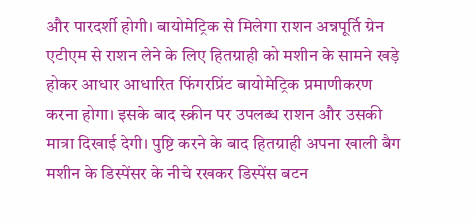और पारदर्शी होगी। बायोमेट्रिक से मिलेगा राशन अन्नपूर्ति ग्रेन एटीएम से राशन लेने के लिए हितग्राही को मशीन के सामने खड़े होकर आधार आधारित फिंगरप्रिंट बायोमेट्रिक प्रमाणीकरण करना होगा। इसके बाद स्क्रीन पर उपलब्ध राशन और उसकी मात्रा दिखाई देगी। पुष्टि करने के बाद हितग्राही अपना खाली बैग मशीन के डिस्पेंसर के नीचे रखकर डिस्पेंस बटन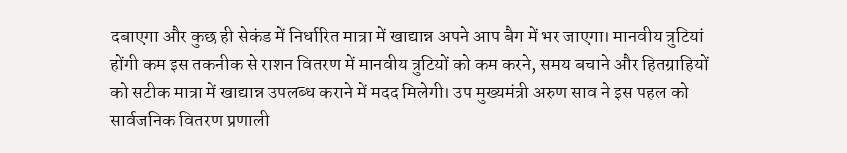दबाएगा और कुछ ही सेकंड में निर्धारित मात्रा में खाद्यान्न अपने आप बैग में भर जाएगा। मानवीय त्रुटियां होंगी कम इस तकनीक से राशन वितरण में मानवीय त्रुटियों को कम करने, समय बचाने और हितग्राहियों को सटीक मात्रा में खाद्यान्न उपलब्ध कराने में मदद मिलेगी। उप मुख्यमंत्री अरुण साव ने इस पहल को सार्वजनिक वितरण प्रणाली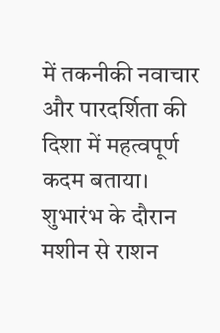में तकनीकी नवाचार और पारदर्शिता की दिशा में महत्वपूर्ण कदम बताया। शुभारंभ के दौरान मशीन से राशन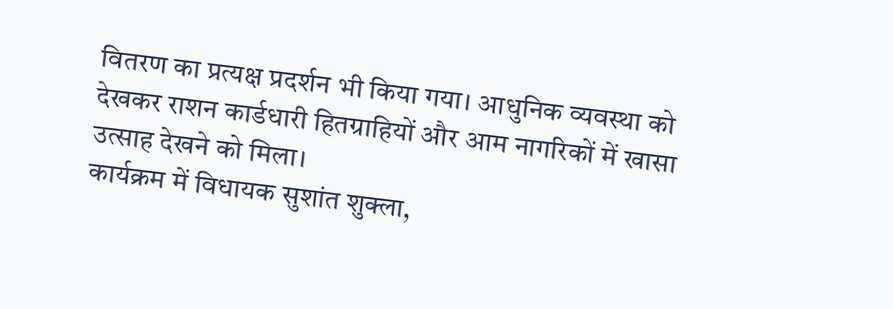वितरण का प्रत्यक्ष प्रदर्शन भी किया गया। आधुनिक व्यवस्था को देखकर राशन कार्डधारी हितग्राहियों और आम नागरिकों में खासा उत्साह देखने को मिला।
कार्यक्रम में विधायक सुशांत शुक्ला,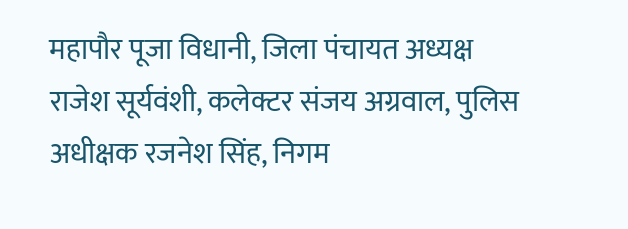महापौर पूजा विधानी, जिला पंचायत अध्यक्ष राजेश सूर्यवंशी, कलेक्टर संजय अग्रवाल, पुलिस अधीक्षक रजनेश सिंह, निगम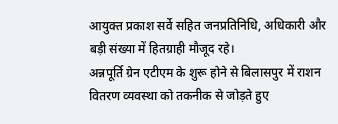आयुक्त प्रकाश सर्वे सहित जनप्रतिनिधि, अधिकारी और बड़ी संख्या में हितग्राही मौजूद रहे।
अन्नपूर्ति ग्रेन एटीएम के शुरू होने से बिलासपुर में राशन वितरण व्यवस्था को तकनीक से जोड़ते हुए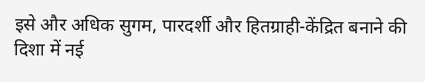इसे और अधिक सुगम, पारदर्शी और हितग्राही-केंद्रित बनाने की दिशा में नई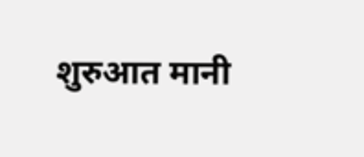शुरुआत मानी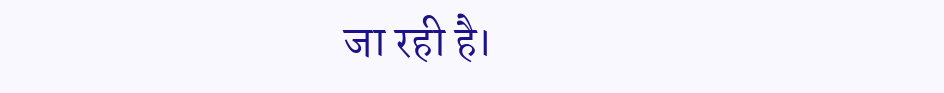जा रही है।